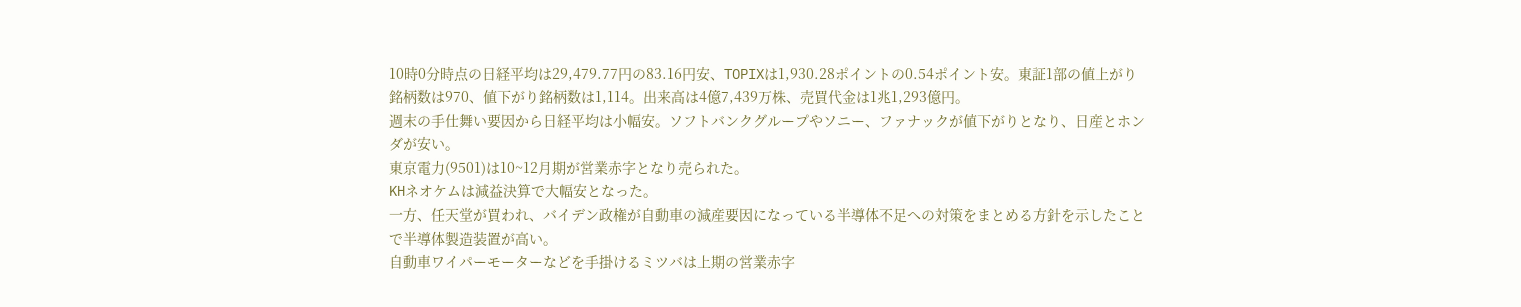10時0分時点の日経平均は29,479.77円の83.16円安、TOPIXは1,930.28ポイントの0.54ポイント安。東証1部の値上がり銘柄数は970、値下がり銘柄数は1,114。出来高は4億7,439万株、売買代金は1兆1,293億円。
週末の手仕舞い要因から日経平均は小幅安。ソフトバンクグループやソニー、ファナックが値下がりとなり、日産とホンダが安い。
東京電力(9501)は10~12月期が営業赤字となり売られた。
KHネオケムは減益決算で大幅安となった。
一方、任天堂が買われ、バイデン政権が自動車の減産要因になっている半導体不足への対策をまとめる方針を示したことで半導体製造装置が高い。
自動車ワイパーモーターなどを手掛けるミツバは上期の営業赤字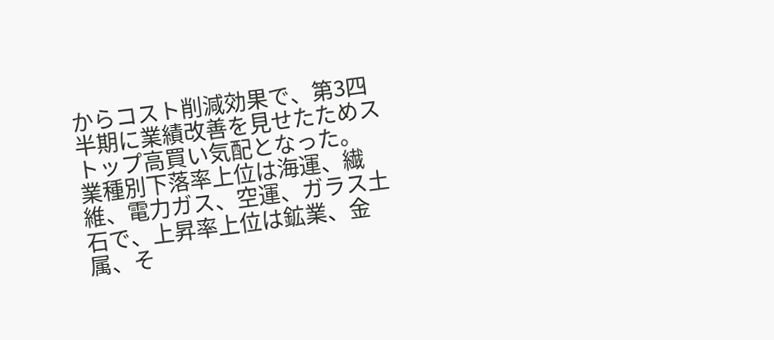からコスト削減効果で、第3四半期に業績改善を見せたためストップ高買い気配となった。
業種別下落率上位は海運、繊維、電力ガス、空運、ガラス土石で、上昇率上位は鉱業、金属、そ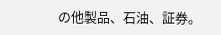の他製品、石油、証券。